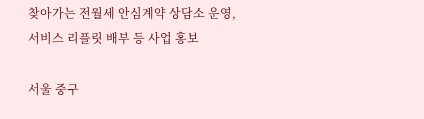찾아가는 전월세 안심계약 상담소 운영, 서비스 리플릿 배부 등 사업 홍보

서울 중구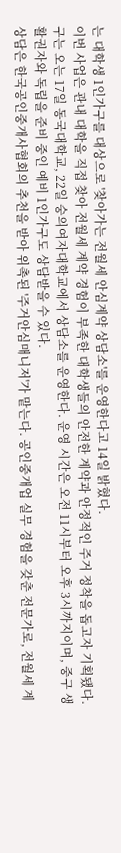는 대학생 1인가구를 대상으로 '찾아가는 전월세 안심계약 상담소'를 운영한다고 14일 밝혔다.
이번 사업은 관내 대학을 직접 찾아 전월세 계약 경험이 부족한 대학생들의 안전한 계약과 안정적인 주거 정착을 돕고자 기획됐다. 구는 오는 17일 동국대학교, 22일 숭의여자대학교에서 상담소를 운영한다. 운영 시간은 오전 11시부터 오후 3시까지이며, 중구 생활권자와 독립을 준비 중인 예비 1인가구도 상담받을 수 있다.
상담은 한국공인중개사협회의 추천을 받아 위촉된 '주거안심매니저'가 맡는다. 공인중개업 실무 경험을 갖춘 전문가로, 전월세 계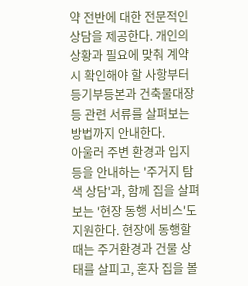약 전반에 대한 전문적인 상담을 제공한다. 개인의 상황과 필요에 맞춰 계약 시 확인해야 할 사항부터 등기부등본과 건축물대장 등 관련 서류를 살펴보는 방법까지 안내한다.
아울러 주변 환경과 입지 등을 안내하는 '주거지 탐색 상담'과, 함께 집을 살펴보는 '현장 동행 서비스'도 지원한다. 현장에 동행할 때는 주거환경과 건물 상태를 살피고, 혼자 집을 볼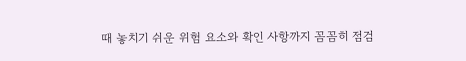때 놓치기 쉬운 위험 요소와 확인 사항까지 꼼꼼히 점검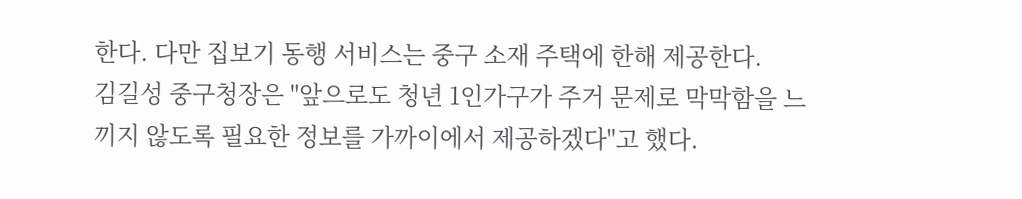한다. 다만 집보기 동행 서비스는 중구 소재 주택에 한해 제공한다.
김길성 중구청장은 "앞으로도 청년 1인가구가 주거 문제로 막막함을 느끼지 않도록 필요한 정보를 가까이에서 제공하겠다"고 했다.